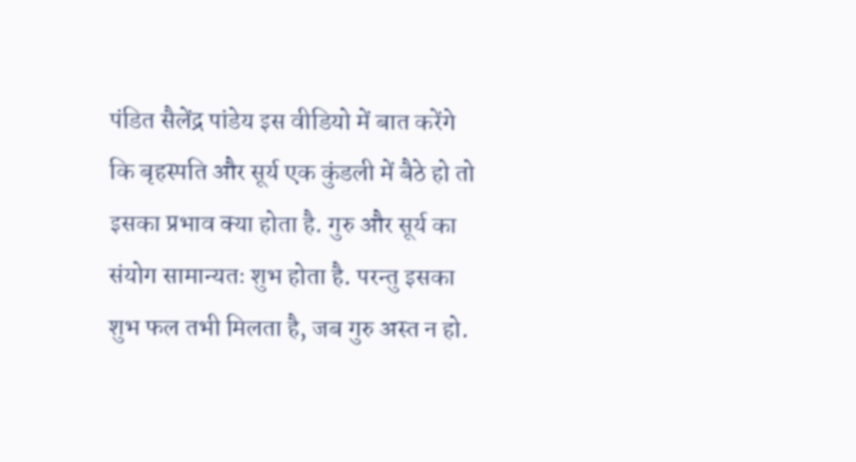पंडित सैलेंद्र पांडेय इस वीडियो में बात करेंगे कि बृहस्पति और सूर्य एक कुंडली में बैठे हो तो इसका प्रभाव क्या होता है. गुरु और सूर्य का संयोग सामान्यतः शुभ होता है. परन्तु इसका शुभ फल तभी मिलता है, जब गुरु अस्त न हो.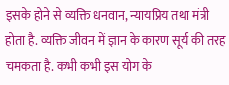इसके होने से व्यक्ति धनवान, न्यायप्रिय तथा मंत्री होता है. व्यक्ति जीवन में ज्ञान के कारण सूर्य की तरह चमकता है. कभी कभी इस योग के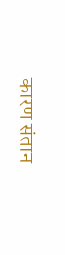कारण संतान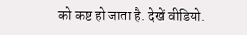को कष्ट हो जाता है. देखें वीडियो.